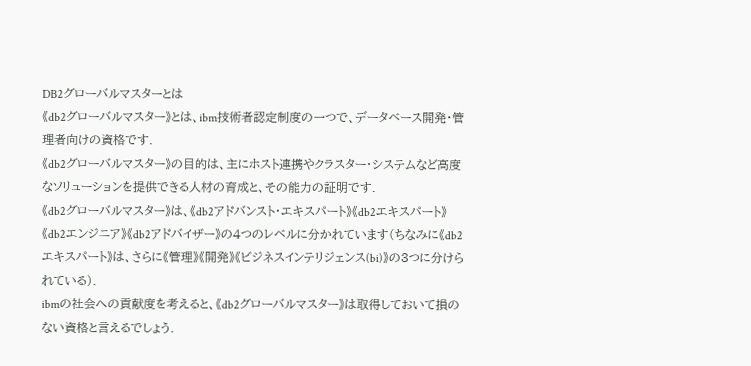DB2グローバルマスターとは
《db2グローバルマスター》とは、ibm技術者認定制度の一つで、データベース開発・管理者向けの資格です.
《db2グローバルマスター》の目的は、主にホスト連携やクラスター・システムなど高度なソリューションを提供できる人材の育成と、その能力の証明です.
《db2グローバルマスター》は、《db2アドバンスト・エキスパート》《db2エキスパート》《db2エンジニア》《db2アドバイザー》の4つのレベルに分かれています(ちなみに《db2エキスパート》は、さらに《管理》《開発》《ビジネスインテリジェンス(bi)》の3つに分けられている).
ibmの社会への貢献度を考えると、《db2グローバルマスター》は取得しておいて損のない資格と言えるでしょう.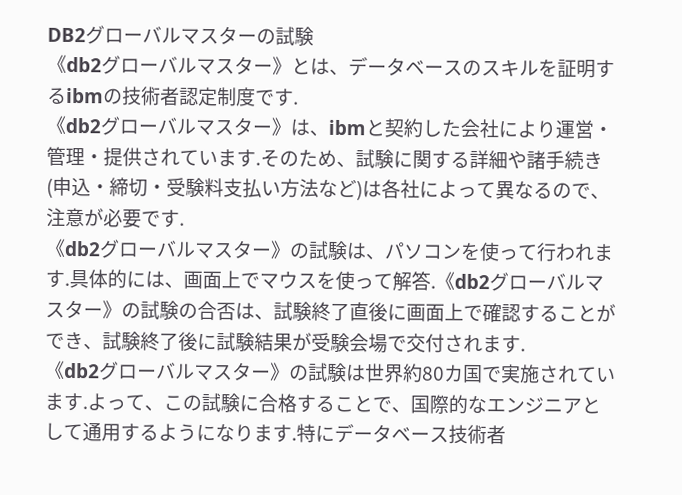DB2グローバルマスターの試験
《db2グローバルマスター》とは、データベースのスキルを証明するibmの技術者認定制度です.
《db2グローバルマスター》は、ibmと契約した会社により運営・管理・提供されています.そのため、試験に関する詳細や諸手続き(申込・締切・受験料支払い方法など)は各社によって異なるので、注意が必要です.
《db2グローバルマスター》の試験は、パソコンを使って行われます.具体的には、画面上でマウスを使って解答.《db2グローバルマスター》の試験の合否は、試験終了直後に画面上で確認することができ、試験終了後に試験結果が受験会場で交付されます.
《db2グローバルマスター》の試験は世界約80カ国で実施されています.よって、この試験に合格することで、国際的なエンジニアとして通用するようになります.特にデータベース技術者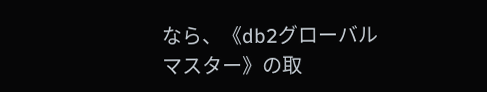なら、《db2グローバルマスター》の取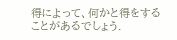得によって、何かと得をすることがあるでしょう.